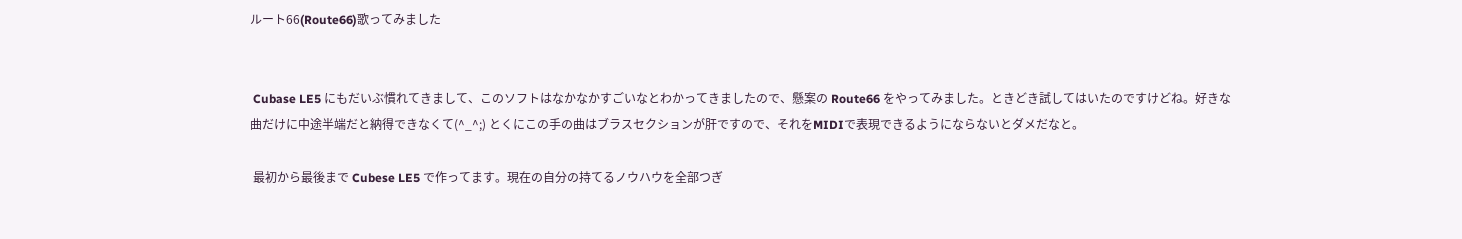ルート66(Route66)歌ってみました


 Cubase LE5 にもだいぶ慣れてきまして、このソフトはなかなかすごいなとわかってきましたので、懸案の Route66 をやってみました。ときどき試してはいたのですけどね。好きな曲だけに中途半端だと納得できなくて(^_^;) とくにこの手の曲はブラスセクションが肝ですので、それをMIDIで表現できるようにならないとダメだなと。

 最初から最後まで Cubese LE5 で作ってます。現在の自分の持てるノウハウを全部つぎ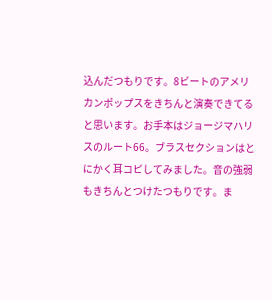込んだつもりです。8ビートのアメリカンポップスをきちんと演奏できてると思います。お手本はジョージマハリスのルート66。ブラスセクションはとにかく耳コピしてみました。音の強弱もきちんとつけたつもりです。ま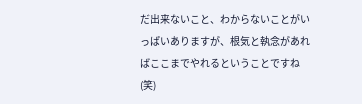だ出来ないこと、わからないことがいっぱいありますが、根気と執念があればここまでやれるということですね(笑)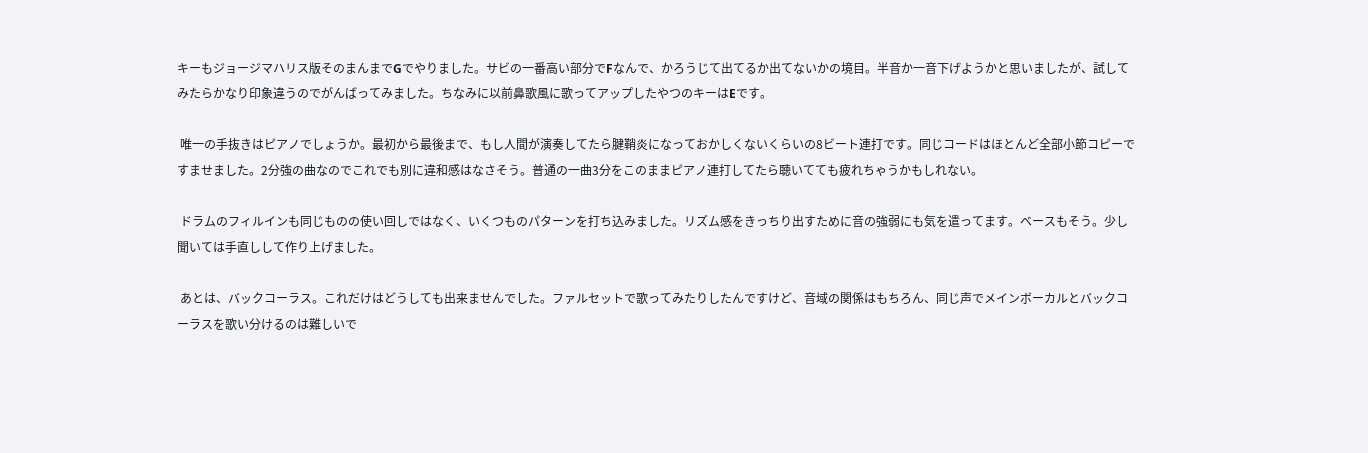キーもジョージマハリス版そのまんまでGでやりました。サビの一番高い部分でFなんで、かろうじて出てるか出てないかの境目。半音か一音下げようかと思いましたが、試してみたらかなり印象違うのでがんばってみました。ちなみに以前鼻歌風に歌ってアップしたやつのキーはEです。

 唯一の手抜きはピアノでしょうか。最初から最後まで、もし人間が演奏してたら腱鞘炎になっておかしくないくらいの8ビート連打です。同じコードはほとんど全部小節コピーですませました。2分強の曲なのでこれでも別に違和感はなさそう。普通の一曲3分をこのままピアノ連打してたら聴いてても疲れちゃうかもしれない。

 ドラムのフィルインも同じものの使い回しではなく、いくつものパターンを打ち込みました。リズム感をきっちり出すために音の強弱にも気を遣ってます。ベースもそう。少し聞いては手直しして作り上げました。

 あとは、バックコーラス。これだけはどうしても出来ませんでした。ファルセットで歌ってみたりしたんですけど、音域の関係はもちろん、同じ声でメインボーカルとバックコーラスを歌い分けるのは難しいで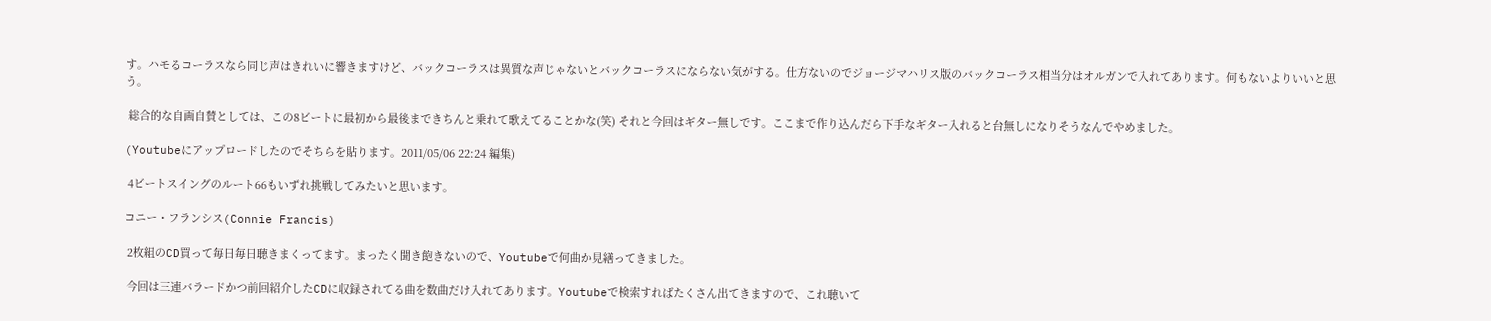す。ハモるコーラスなら同じ声はきれいに響きますけど、バックコーラスは異質な声じゃないとバックコーラスにならない気がする。仕方ないのでジョージマハリス版のバックコーラス相当分はオルガンで入れてあります。何もないよりいいと思う。

 総合的な自画自賛としては、この8ビートに最初から最後まできちんと乗れて歌えてることかな(笑) それと今回はギター無しです。ここまで作り込んだら下手なギター入れると台無しになりそうなんでやめました。

(Youtubeにアップロードしたのでそちらを貼ります。2011/05/06 22:24 編集)

 4ビートスイングのルート66もいずれ挑戦してみたいと思います。

コニー・フランシス(Connie Francis)

 2枚組のCD買って毎日毎日聴きまくってます。まったく聞き飽きないので、Youtubeで何曲か見繕ってきました。

 今回は三連バラードかつ前回紹介したCDに収録されてる曲を数曲だけ入れてあります。Youtubeで検索すればたくさん出てきますので、これ聴いて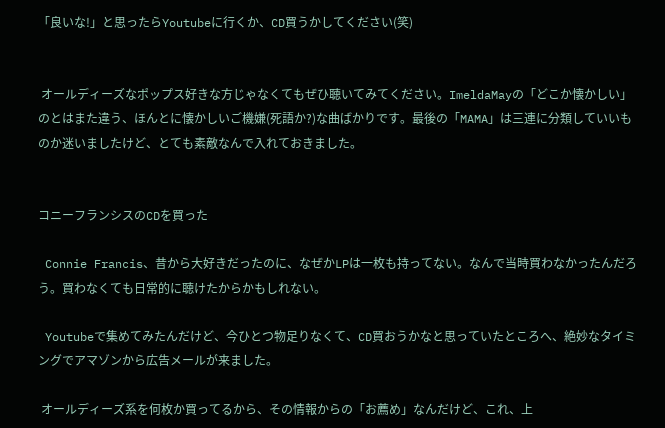「良いな!」と思ったらYoutubeに行くか、CD買うかしてください(笑)


 オールディーズなポップス好きな方じゃなくてもぜひ聴いてみてください。ImeldaMayの「どこか懐かしい」のとはまた違う、ほんとに懐かしいご機嫌(死語か?)な曲ばかりです。最後の「MAMA」は三連に分類していいものか迷いましたけど、とても素敵なんで入れておきました。


コニーフランシスのCDを買った

 Connie Francis、昔から大好きだったのに、なぜかLPは一枚も持ってない。なんで当時買わなかったんだろう。買わなくても日常的に聴けたからかもしれない。

 Youtubeで集めてみたんだけど、今ひとつ物足りなくて、CD買おうかなと思っていたところへ、絶妙なタイミングでアマゾンから広告メールが来ました。

 オールディーズ系を何枚か買ってるから、その情報からの「お薦め」なんだけど、これ、上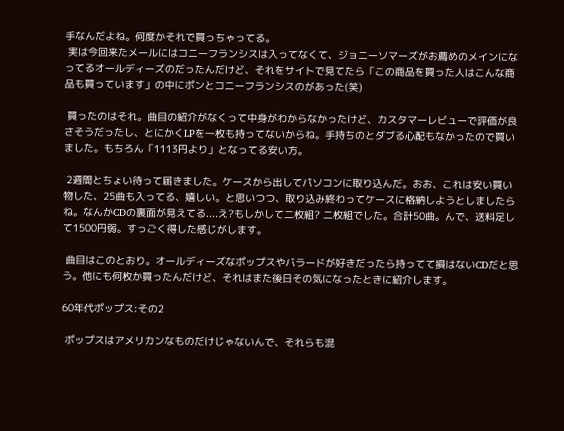手なんだよね。何度かそれで買っちゃってる。
 実は今回来たメールにはコニーフランシスは入ってなくて、ジョニーソマーズがお薦めのメインになってるオールディーズのだったんだけど、それをサイトで見てたら「この商品を買った人はこんな商品も買っています」の中にポンとコニーフランシスのがあった(笑)

 買ったのはそれ。曲目の紹介がなくって中身がわからなかったけど、カスタマーレビューで評価が良さそうだったし、とにかくLPを一枚も持ってないからね。手持ちのとダブる心配もなかったので買いました。もちろん「1113円より」となってる安い方。

 2週間とちょい待って届きました。ケースから出してパソコンに取り込んだ。おお、これは安い買い物した、25曲も入ってる、嬉しい。と思いつつ、取り込み終わってケースに格納しようとしましたらね。なんかCDの裏面が見えてる....え?もしかして二枚組? 二枚組でした。合計50曲。んで、送料足して1500円弱。すっごく得した感じがします。

 曲目はこのとおり。オールディーズなポップスやバラードが好きだったら持ってて損はないCDだと思う。他にも何枚か買ったんだけど、それはまた後日その気になったときに紹介します。

60年代ポップス:その2

 ポップスはアメリカンなものだけじゃないんで、それらも混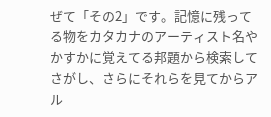ぜて「その2」です。記憶に残ってる物をカタカナのアーティスト名やかすかに覚えてる邦題から検索してさがし、さらにそれらを見てからアル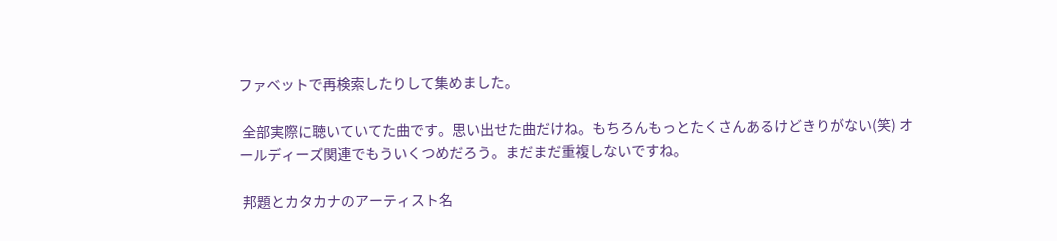ファベットで再検索したりして集めました。

 全部実際に聴いていてた曲です。思い出せた曲だけね。もちろんもっとたくさんあるけどきりがない(笑) オールディーズ関連でもういくつめだろう。まだまだ重複しないですね。

 邦題とカタカナのアーティスト名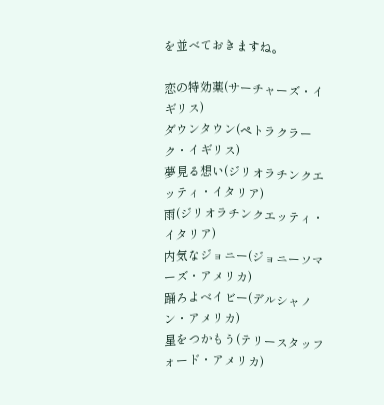を並べておきますね。

恋の特効薬(サーチャーズ・イギリス)
ダウンタウン(ペトラクラーク・イギリス)
夢見る想い(ジリオラチンクエッティ・イタリア)
雨(ジリオラチンクエッティ・イタリア)
内気なジョニー(ジョニーソマーズ・アメリカ)
踊ろよベイビー(デルシャノン・アメリカ)
星をつかもう(テリースタッフォード・アメリカ)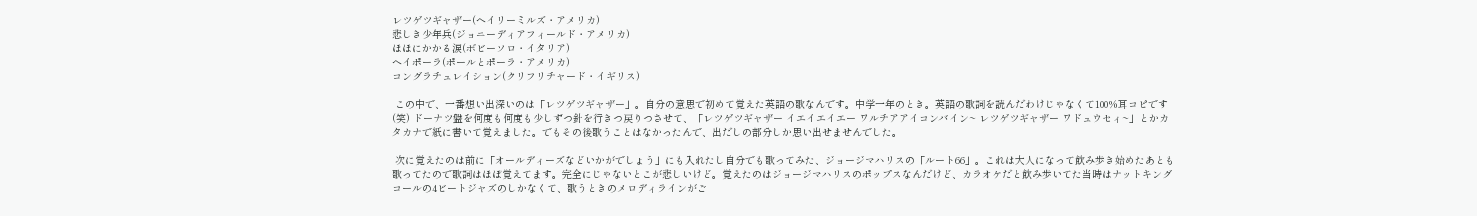レツゲツギャザー(ヘイリーミルズ・アメリカ)
悲しき少年兵(ジョニーディアフィールド・アメリカ)
ほほにかかる涙(ボビーソロ・イタリア)
ヘイポーラ(ポールとポーラ・アメリカ)
コングラチュレイション(クリフリチャード・イギリス)

 この中で、一番想い出深いのは「レツゲツギャザー」。自分の意思で初めて覚えた英語の歌なんです。中学一年のとき。英語の歌詞を読んだわけじゃなくて100%耳コピです(笑) ドーナツ盤を何度も何度も少しずつ針を行きつ戻りつさせて、「レツゲツギャザー イエイエイエー ワルチアアイコンバイン~ レツゲツギャザー ワドュウセィ~」とかカタカナで紙に書いて覚えました。でもその後歌うことはなかったんで、出だしの部分しか思い出せませんでした。

 次に覚えたのは前に「オールディーズなどいかがでしょう」にも入れたし自分でも歌ってみた、ジョージマハリスの「ルート66」。これは大人になって飲み歩き始めたあとも歌ってたので歌詞はほぼ覚えてます。完全にじゃないとこが悲しいけど。覚えたのはジョージマハリスのポップスなんだけど、カラオケだと飲み歩いてた当時はナットキングコールの4ビートジャズのしかなくて、歌うときのメロディラインがご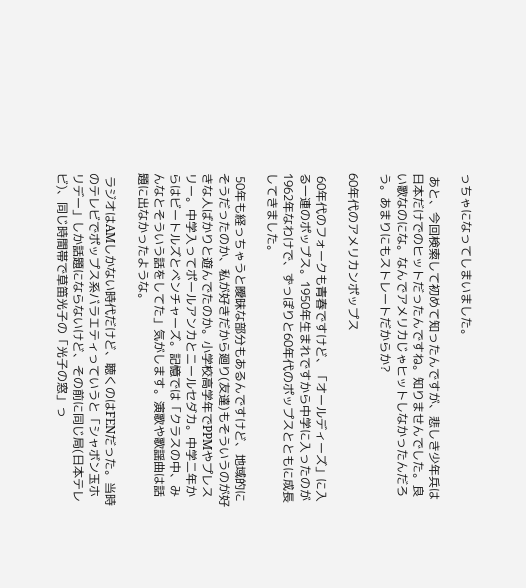っちゃになってしまいました。

 あと、今回検索して初めて知ったんですが、悲しき少年兵は日本だけでのヒットだったんですね。知りませんでした。良い歌なのにな。なんでアメリカじゃヒットしなかったんだろう。あまりにもストレートだからか?

60年代のアメリカンポップス

 60年代のフォークも青春ですけど、「オールディーズ」に入る一連のポップス。1950年生まれですから中学に入ったのが1962年なわけで、ずっぽりと60年代のポップスとともに成長してきました。

 50年も経っちゃうと曖昧な部分もあるんですけど、地域的にそうだったのか、私が好きだから廻り(友達)もそういうのが好きな人ばかりと遊んでたのか。小学校高学年でPPMやプレスリー。中学入ってポールアンカとニールセダカ。中学二年からはビートルズとベンチャーズ。記憶では「クラスの中、みんなとそういう話をしてた」気がします。演歌や歌謡曲は話題に出なかったような。

 ラジオはAMしかない時代だけど、聴くのはFENだった。当時のテレビでポップス系バラエティっていうと「シャボン玉ホリデー」しか話題にならないけど、その前に同じ局(日本テレビ)、同じ時間帯で草笛光子の「光子の窓」っ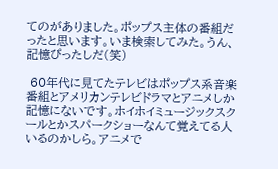てのがありました。ポップス主体の番組だったと思います。いま検索してみた。うん、記憶ぴったしだ(笑)

 60年代に見てたテレビはポップス系音楽番組とアメリカンテレビドラマとアニメしか記憶にないです。ホイホイミュージックスクールとかスパークショーなんて覚えてる人いるのかしら。アニメで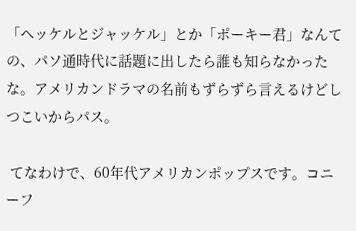「ヘッケルとジャッケル」とか「ポーキー君」なんての、パソ通時代に話題に出したら誰も知らなかったな。アメリカンドラマの名前もずらずら言えるけどしつこいからパス。

 てなわけで、60年代アメリカンポップスです。コニーフ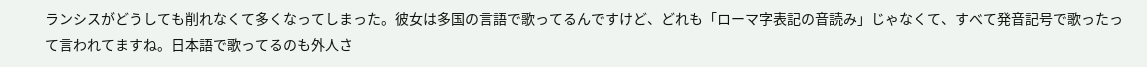ランシスがどうしても削れなくて多くなってしまった。彼女は多国の言語で歌ってるんですけど、どれも「ローマ字表記の音読み」じゃなくて、すべて発音記号で歌ったって言われてますね。日本語で歌ってるのも外人さ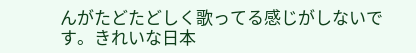んがたどたどしく歌ってる感じがしないです。きれいな日本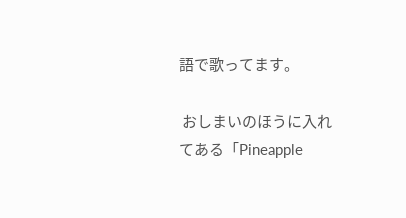語で歌ってます。

 おしまいのほうに入れてある「Pineapple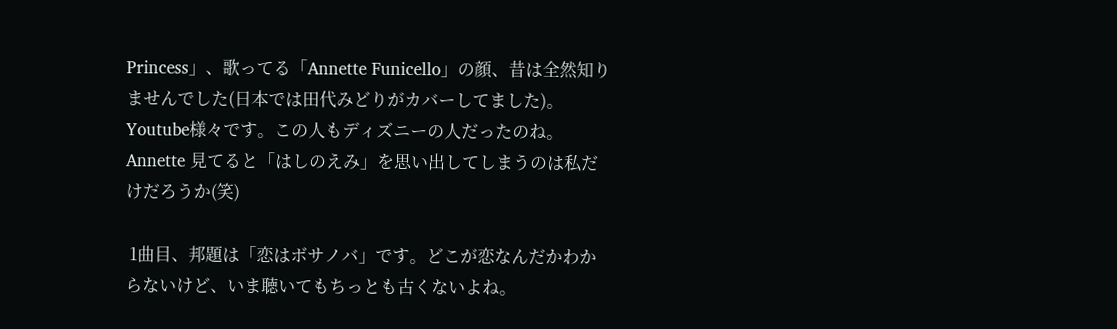Princess」、歌ってる「Annette Funicello」の顔、昔は全然知りませんでした(日本では田代みどりがカバーしてました)。Youtube様々です。この人もディズニーの人だったのね。Annette 見てると「はしのえみ」を思い出してしまうのは私だけだろうか(笑)

 1曲目、邦題は「恋はボサノバ」です。どこが恋なんだかわからないけど、いま聴いてもちっとも古くないよね。